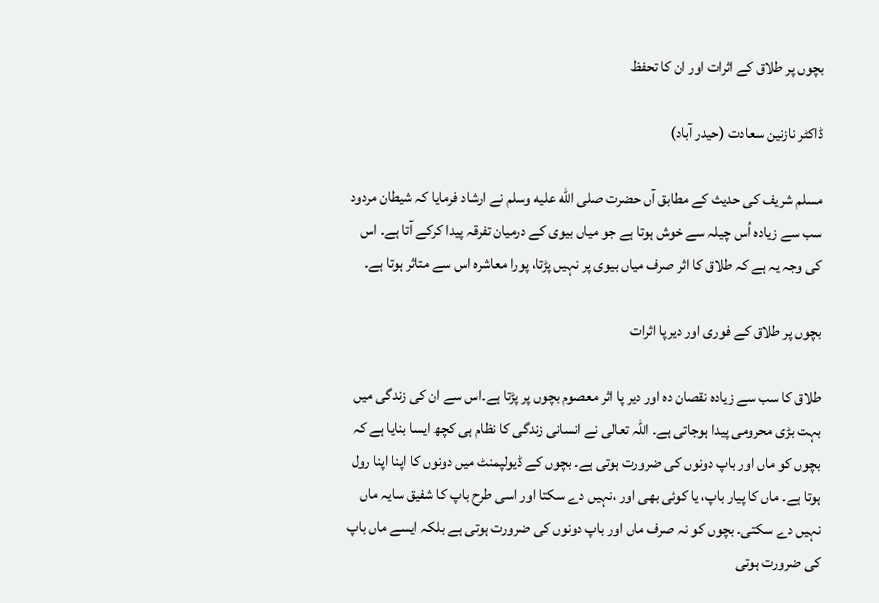بچوں پر طلاق کے اثرات اور ان کا تحفظ

ڈاکٹر نازنین سعادت (حیدر آباد)

مسلم شریف کی حدیث کے مطابق آں حضرت صلى الله عليه وسلم نے ارشاد فرمایا کہ شیطان مردود سب سے زیادہ اُس چیلہ سے خوش ہوتا ہے جو میاں بیوی کے درمیان تفرقہ پیدا کرکے آتا ہے۔ اس کی وجہ یہ ہے کہ طلاق کا اثر صرف میاں بیوی پر نہیں پڑتا، پورا معاشرہ اس سے متاثر ہوتا ہے۔

بچوں پر طلاق کے فوری اور دیرپا اثرات

طلاق کا سب سے زیادہ نقصان دہ اور دیر پا اثر معصوم بچوں پر پڑتا ہے۔اس سے ان کی زندگی میں بہت بڑی محرومی پیدا ہوجاتی ہے۔ اللہ تعالی نے انسانی زندگی کا نظام ہی کچھ ایسا بنایا ہے کہ بچوں کو ماں اور باپ دونوں کی ضرورت ہوتی ہے۔ بچوں کے ڈیولپمنٹ میں دونوں کا اپنا اپنا رول ہوتا ہے۔ ماں کا پیار باپ، یا کوئی بھی اور ،نہیں دے سکتا اور اسی طرح باپ کا شفیق سایہ ماں نہیں دے سکتی۔ بچوں کو نہ صرف ماں اور باپ دونوں کی ضرورت ہوتی ہے بلکہ ایسے ماں باپ کی ضرورت ہوتی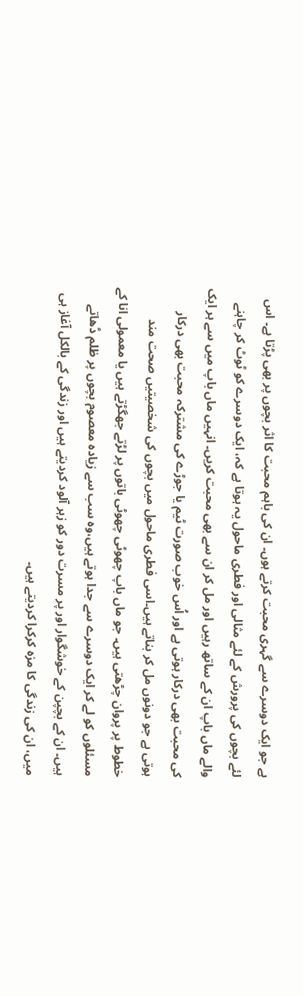ہے جو ایک دوسرے سے گہری محبت کرتے ہوں۔ ان کی باہم محبت کا اثر بچوں پر بھی پڑتا ہے۔ اس لئے بچوں کی پرورش کے لئے مثالی اور فطری ماحول یہ ہوتا ہے کہ، ایک دوسرے کو ٹوٹ کر چاہنے والے ماں باپ ان کے ساتھ رہیں اور مل کر ان سے بھی محبت کریں۔ انہیں ماں باپ میں سے ہر ایک کی محبت بھی درکار ہوتی ہے اور اُس خوب صورت ٹیم یا جوڑے کی مشترکہ محبت بھی درکار ہوتی ہے جو دونوں مل کر بناتے ہیں۔اسی فطری ماحول میں بچوں کی شخصیتیں صحت مند خطوط پر پروان چڑھتی ہیں۔ جو ماں باپ چھوٹی چھوٹی باتوں پر لڑتے جھگڑتے ہیں یا معمولی انا کے مسئلوں کو لے کر ایک دوسرے سے جدا ہوتے ہیں،وہ سب سے زیادہ معصوم بچوں پر ظلم ڈھاتے ہیں۔ ان کے بچپن کے خوشگوار اور پر مسرت دور کو زہر آلود کردیتے ہیں اور زندگی کے بالکل آغاز ہی میں، ان کی زندگی کا مزہ کرکرا کردیتے ہیں۔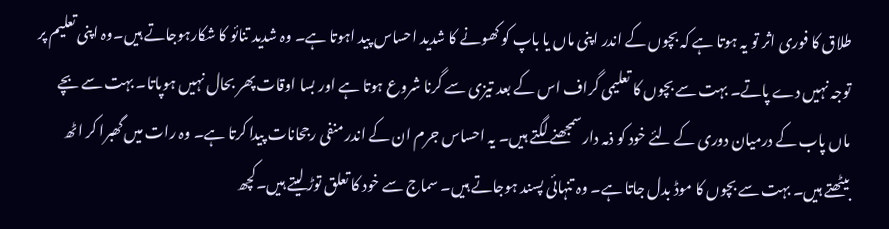طلاق کا فوری اثر تو یہ ہوتا ہے کہ بچوں کے اندر اپنی ماں یا باپ کو کھونے کا شدید احساس پید اہوتا ہے۔ وہ شدید تنائو کا شکارہوجاتے ہیں۔وہ اپنی تعلیم پر توجہ نہیں دے پاتے۔ بہت سے بچوں کا تعلیمی گراف اس کے بعد تیزی سے گرنا شروع ہوتا ہے اور بسا اوقات پھر بحال نہیں ہوپاتا۔ بہت سے بچے ماں پاب کے درمیان دوری کے لئے خود کو ذمہ دار سمجھنے لگتے ہیں۔ یہ احساس جرم ان کے اندر منفی رجحانات پیدا کرتا ہے۔ وہ رات میں گھبرا کر اٹھ بیٹھتے ہیں۔ بہت سے بچوں کا موڈ بدل جاتا ہے۔ وہ تنہائی پسند ہوجاتے ہیں۔ سماج سے خود کا تعلق توڑ لیتے ہیں۔کچھ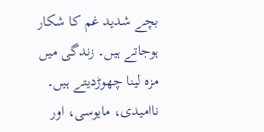بچے شدید غم کا شکار ہوجاتے ہیں۔ زندگی میں مزہ لینا چھوڑدیتے ہیں۔ ناامیدی، مایوسی، اور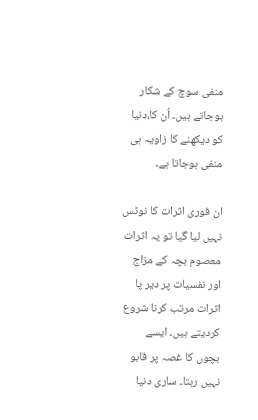منفی سوچ کے شکار ہوجاتے ہیں۔ اُن کا،دنیا کو دیکھنے کا زاویہ ہی منفی ہوجاتا ہے۔

ان فوری اثرات کا نوٹس نہیں لیا گیا تو یہ اثرات معصوم بچہ کے مزاج اور نفسیات پر دیر پا اثرات مرتب کرنا شروع کردیتے ہیں۔ ایسے بچوں کا غصہ پر قابو نہیں رہتا۔ ساری دنیا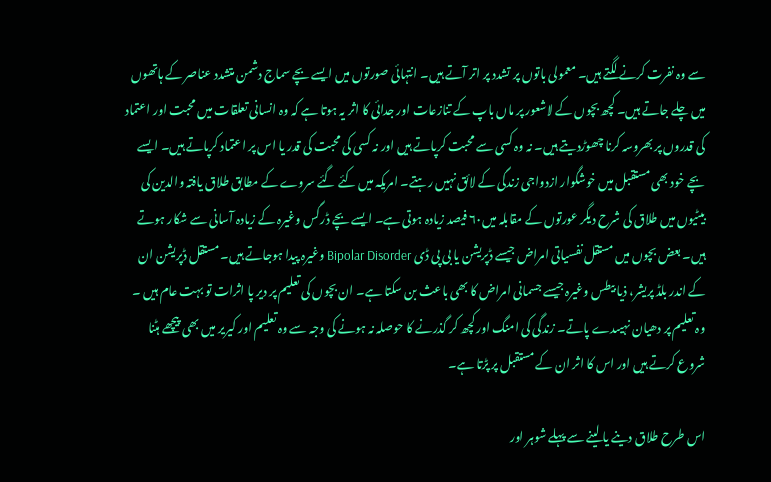سے وہ نفرت کرنے لگتے ہیں۔ معمولی باتوں پر تشدد پر اتر آتے ہیں۔ انتہائی صورتوں میں ایسے بچے سماج دشمن متشدد عناصر کے ہاتھوں میں چلے جاتے ہیں۔ کچھ بچوں کے لاشعور پر ماں باپ کے تنازعات اور جدائی کا اثر یہ ہوتا ہے کہ وہ انسانی تعلقات میں محبت اور اعتماد کی قدروں پر بھروسہ کرنا چھوڑدیتے ہیں۔ نہ وہ کسی سے محبت کرپاتے ہیں اور نہ کسی کی محبت کی قدر یا اس پر اعتماد کرپاتے ہیں۔ ایسے بچے خود بھی مستقبل میں خوشگوار ازدواجی زندگی کے لائق نہیں رہتے۔ امریکہ میں کئے گئے سروے کے مطابق طلاق یافتہ والدین کی بیٹیوں میں طلاق کی شرح دیگر عورتوں کے مقابلہ میں۶۰ فیصد زیادہ ہوتی ہے۔ ایسے بچے ڈرگس وغیرہ کے زیادہ آسانی سے شکار ہوتے ہیں۔ بعض بچوں میں مستقل نفسیاتی امراض جیسے ڈپریشن یا بی پی ڈی Bipolar Disorder وغیرہ پیدا ہوجاتے ہیں۔ مستقل ڈپریشن ان کے اندر بلڈ پریشر، ذیا بیطس وغیرہ جیسے جسمانی امراض کا بھی باعث بن سکتا ہے۔ ان بچوں کی تعلیم پر دیر پا اثرات تو بہت عام ہیں ۔ وہ تعلیم پر دھیان نہیںدے پاتے۔ زندگی کی امنگ اور کچھ کر گذرنے کا حوصلہ نہ ہونے کی وجہ سے وہ تعلیم اور کیریر میں بھی پیچھے ہٹنا شروع کرتے ہیں اور اس کا اثر ان کے مستقبل پر پڑتا ہے۔

اس طرح طلاق دینے یا لینے سے پہلے شوہر اور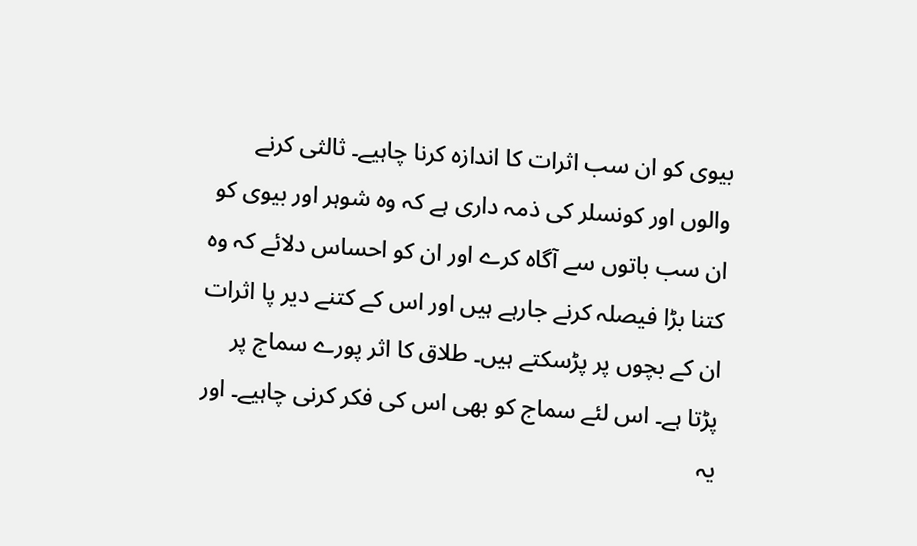بیوی کو ان سب اثرات کا اندازہ کرنا چاہیے۔ ثالثی کرنے والوں اور کونسلر کی ذمہ داری ہے کہ وہ شوہر اور بیوی کو ان سب باتوں سے آگاہ کرے اور ان کو احساس دلائے کہ وہ کتنا بڑا فیصلہ کرنے جارہے ہیں اور اس کے کتنے دیر پا اثرات ان کے بچوں پر پڑسکتے ہیں۔ طلاق کا اثر پورے سماج پر پڑتا ہے۔ اس لئے سماج کو بھی اس کی فکر کرنی چاہیے۔ اور یہ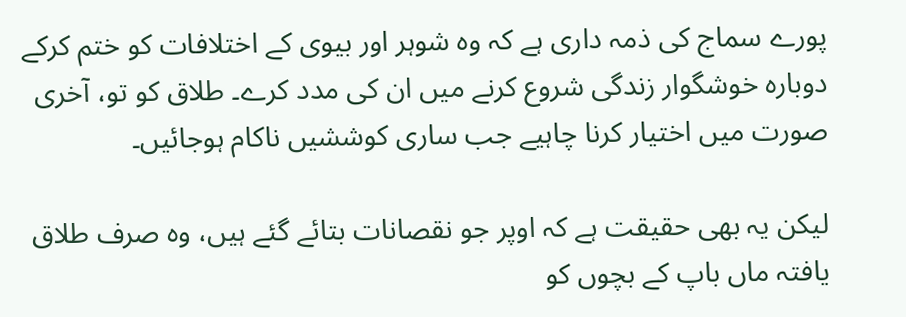پورے سماج کی ذمہ داری ہے کہ وہ شوہر اور بیوی کے اختلافات کو ختم کرکے دوبارہ خوشگوار زندگی شروع کرنے میں ان کی مدد کرے۔ طلاق کو تو، آخری صورت میں اختیار کرنا چاہیے جب ساری کوششیں ناکام ہوجائیں۔

لیکن یہ بھی حقیقت ہے کہ اوپر جو نقصانات بتائے گئے ہیں، وہ صرف طلاق یافتہ ماں باپ کے بچوں کو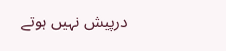درپیش نہیں ہوتے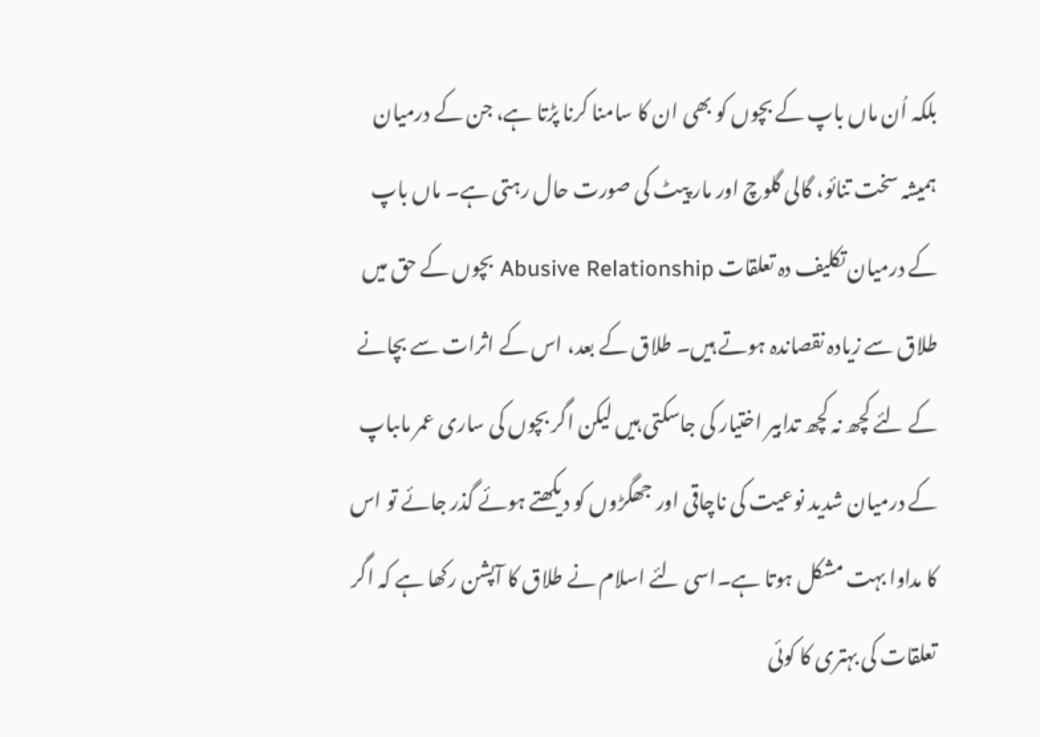بلکہ اُن ماں باپ کے بچوں کو بھی ان کا سامنا کرنا پڑتا ہے، جن کے درمیان ہمیشہ سخت تنائو، گالی گلوچ اور مار پیٹ کی صورت حال رہتی ہے۔ ماں باپ کے درمیان تکلیف دہ تعلقات Abusive Relationship بچوں کے حق میں طلاق سے زیادہ نقصاندہ ہوتے ہیں۔ طلاق کے بعد، اس کے اثرات سے بچانے کے لئے کچھ نہ کچھ تدابیر اختیار کی جاسکتی ہیں لیکن اگر بچوں کی ساری عمر ماںباپ کے درمیان شدید نوعیت کی ناچاقی اور جھگڑوں کو دیکھتے ہوئے گذر جائے تو اس کا مداوا بہت مشکل ہوتا ہے۔اسی لئے اسلام نے طلاق کا آپشن رکھا ہے کہ اگر تعلقات کی بہتری کا کوئی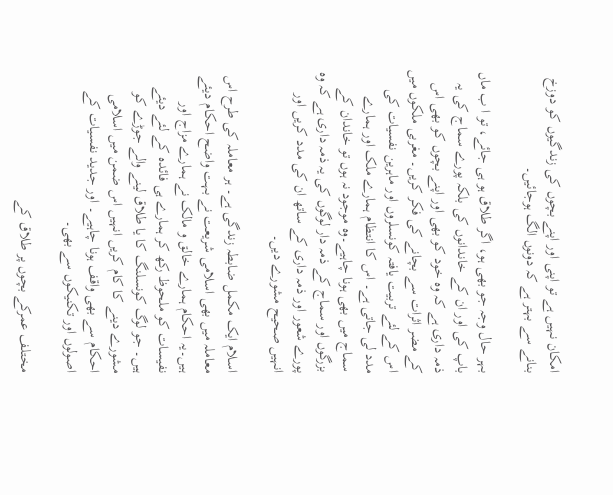امکان نہیں ہے تو اپنی اور اپنے بچوں کی زندگیوں کو دوزخ بنانے سے بہتر ہے کہ دونوں الگ ہوجائیں۔

بہر حال وجہ جو بھی ہو، اگر طلاق ہو ہی جائے، تو ا ب ماں باپ کی اور ان کے خاندانوں کی بلکہ پورے سماج کی یہ ذمہ داری ہے کہ وہ خود کو بھی اور اپنے بچوں کو بھی اس کے مضر اثرات سے بچانے کی فکر کریں۔ مغربی ملکوں میں اس کے لئے تربیت یافتہ کونسلروں اور ماہرین نفسیات کی مدد لی جاتی ہے۔ اس کا انتظام ہمارے ملک اور ہمارے سماج میں بھی ہونا چاہیے۔وہ موجود نہ ہوں تو خاندان کے بزرگوں اور سماج کے ذمہ دار لوگوں کی یہ ذمہ داری ہے کہ وہ پورے شعور اور ذمہ داری کے ساتھ ان کی مدد کریں اور انہیں صحیح مشورے دیں۔

اسلام ایک مکمل ضابطہ زندگی ہے۔ ہر معاملہ کی طرح اس معاملہ میں بھی اسلامی شریعت نے بہت واضح احکام دیئے ہیں۔یہ احکام ہمارے خالق و مالک نے ہمارے مزاج اور نفیسات کو ملحوظ رکھ کر ہمارے ہی فائدہ کے لئے دیئے ہیں۔ جو لوگ کونسلنگ کا یا طلاق لینے والے جوڑے کو مشورے دینے کا کام کریں انہیں اس ضمن میں اسلامی احکام سے بھی واقف ہونا چاہیے۔ اور جدید نفسیات کے اصولوں اور تکنیکوں سے بھی۔

مختلف عمرکے بچوں پر طلاق کے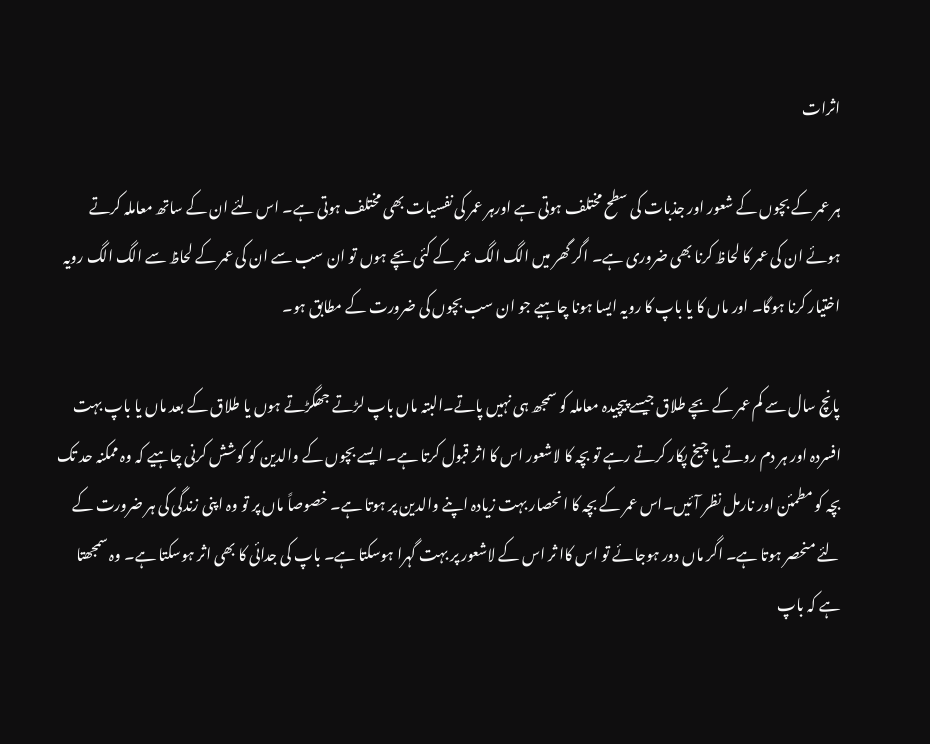اثرات

ہر عمر کے بچوں کے شعور اور جذبات کی سطح مختلف ہوتی ہے اورہر عمر کی نفسیات بھی مختلف ہوتی ہے۔ اس لئے ان کے ساتھ معاملہ کرتے ہوئے ان کی عمر کا لحاظ کرنا بھی ضروری ہے۔ اگر گھر میں الگ الگ عمر کے کئی بچے ہوں تو ان سب سے ان کی عمر کے لحاظ سے الگ الگ رویہ اختیار کرنا ہوگا۔ اور ماں کا یا باپ کا رویہ ایسا ہونا چاہیے جو ان سب بچوں کی ضرورت کے مطابق ہو۔

پانچ سال سے کم عمر کے بچے طلاق جیسے پیچیدہ معاملہ کو سمجھ ہی نہیں پاتے۔البتہ ماں باپ لڑتے جھگڑتے ہوں یا طلاق کے بعد ماں یا باپ بہت افسردہ اور ہر دم روتے یا چیخ پکار کرتے رہے تو بچہ کا لاشعور اس کا اثر قبول کرتا ہے۔ ایسے بچوں کے والدین کو کوشش کرنی چاہیے کہ وہ ممکنہ حد تک بچہ کو مطمئن اور نارمل نظر آئیں۔اس عمر کے بچہ کا انحصار بہت زیادہ اپنے والدین پر ہوتا ہے۔ خصوصاً ماں پر تو وہ اپنی زندگی کی ہر ضرورت کے لئے منحصر ہوتا ہے۔ اگر ماں دور ہوجائے تو اس کاا ثر اس کے لاشعور پر بہت گہرا ہوسکتا ہے۔ باپ کی جدائی کا بھی اثر ہوسکتا ہے۔ وہ سمجھتا ہے کہ باپ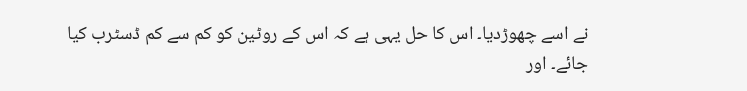نے اسے چھوڑدیا۔ اس کا حل یہی ہے کہ اس کے روٹین کو کم سے کم ڈسٹرب کیا جائے۔ اور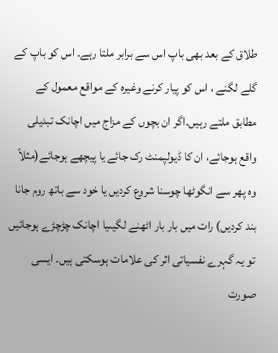طلاق کے بعد بھی باپ اس سے برابر ملتا رہے۔ اس کو باپ کے گلے لگنے ، اس کو پیار کرنے وغیرہ کے مواقع معمول کے مطابق ملتے رہیں۔اگر ان بچوں کے مزاج میں اچانک تبدیلی واقع ہوجائے، ان کا ڈیولپمنٹ رک جائے یا پیچھے ہوجائے(مثلاً وہ پھر سے انگوٹھا چوسنا شروع کردیں یا خود سے باتھ روم جانا بند کردیں) رات میں بار بار اٹھنے لگیںیا اچانک چڑچڑے ہوجائیں تو یہ گہرے نفسیاتی اثر کی علامات ہوسکتی ہیں۔ ایسی صورت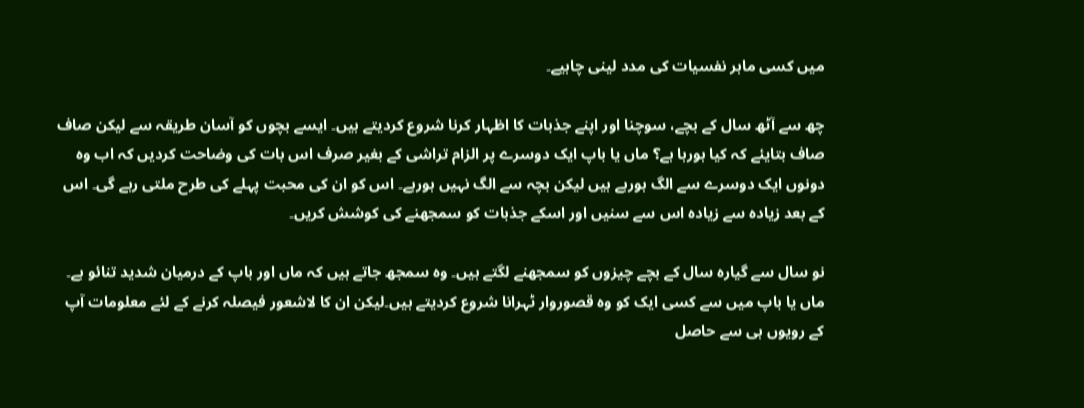میں کسی ماہر نفسیات کی مدد لینی چاہیے۔

چھ سے آٹھ سال کے بچے، سوچنا اور اپنے جذبات کا اظہار کرنا شروع کردیتے ہیں۔ ایسے بچوں کو آسان طریقہ سے لیکن صاف صاف بتایئے کہ کیا ہورہا ہے؟ ماں یا باپ ایک دوسرے پر الزام تراشی کے بغیر صرف اس بات کی وضاحت کردیں کہ اب وہ دونوں ایک دوسرے سے الگ ہورہے ہیں لیکن بچہ سے الگ نہیں ہورہے۔ اس کو ان کی محبت پہلے کی طرح ملتی رہے گی۔ اس کے بعد زیادہ سے زیادہ اس سے سنیں اور اسکے جذبات کو سمجھنے کی کوشش کریں۔

نو سال سے گیارہ سال کے بچے چیزوں کو سمجھنے لگتے ہیں۔ وہ سمجھ جاتے ہیں کہ ماں اور باپ کے درمیان شدید تنائو ہے۔ ماں یا باپ میں سے کسی ایک کو وہ قصوروار ٹہرانا شروع کردیتے ہیں۔لیکن ان کا لاشعور فیصلہ کرنے کے لئے معلومات آپ کے رویوں ہی سے حاصل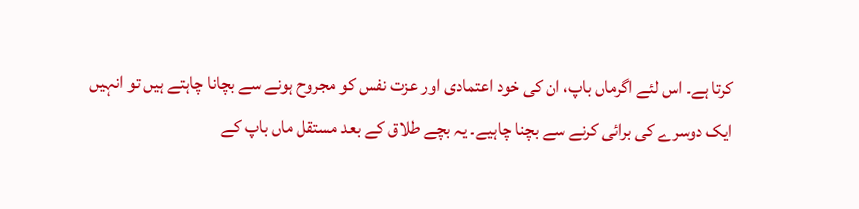کرتا ہے۔ اس لئے اگرماں باپ، ان کی خود اعتمادی اور عزت نفس کو مجروح ہونے سے بچانا چاہتے ہیں تو انہیں ایک دوسرے کی برائی کرنے سے بچنا چاہیے۔ یہ بچے طلاق کے بعد مستقل ماں باپ کے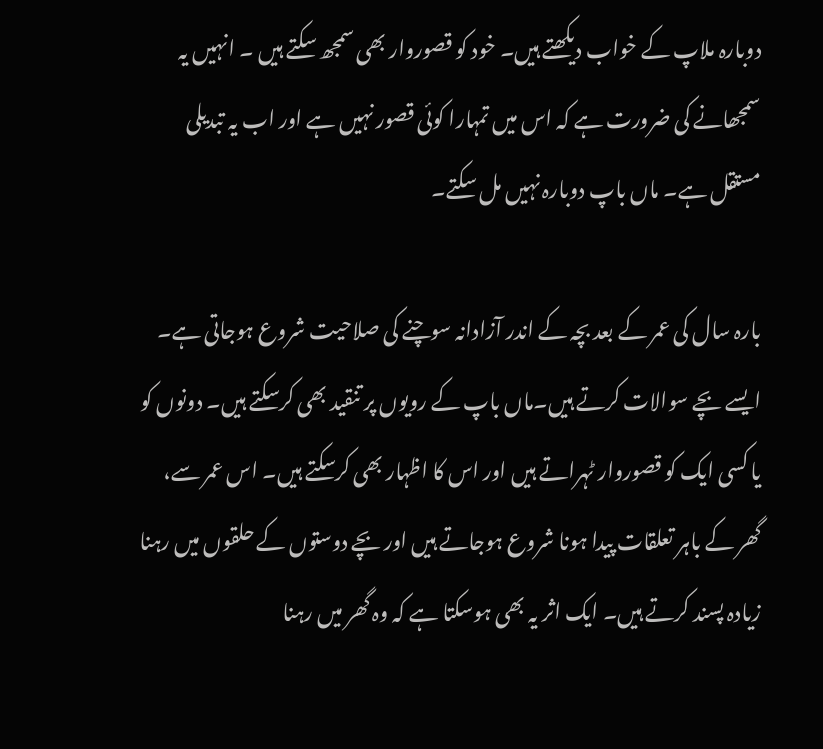دوبارہ ملاپ کے خواب دیکھتے ہیں۔ خود کو قصوروار بھی سمجھ سکتے ہیں ۔ انہیں یہ سمجھانے کی ضرورت ہے کہ اس میں تمہارا کوئی قصور نہیں ہے اور اب یہ تبدیلی مستقل ہے۔ ماں باپ دوبارہ نہیں مل سکتے۔

بارہ سال کی عمر کے بعد بچہ کے اندر آزادانہ سوچنے کی صلاحیت شروع ہوجاتی ہے۔ ایسے بچے سوالات کرتے ہیں۔ماں باپ کے رویوں پر تنقید بھی کرسکتے ہیں۔ دونوں کو یا کسی ایک کو قصوروار ٹہراتے ہیں اور اس کا اظہار بھی کرسکتے ہیں۔ اس عمر سے، گھر کے باہر تعلقات پیدا ہونا شروع ہوجاتے ہیں اور بچے دوستوں کے حلقوں میں رہنا زیادہ پسند کرتے ہیں۔ ایک اثر یہ بھی ہوسکتا ہے کہ وہ گھر میں رہنا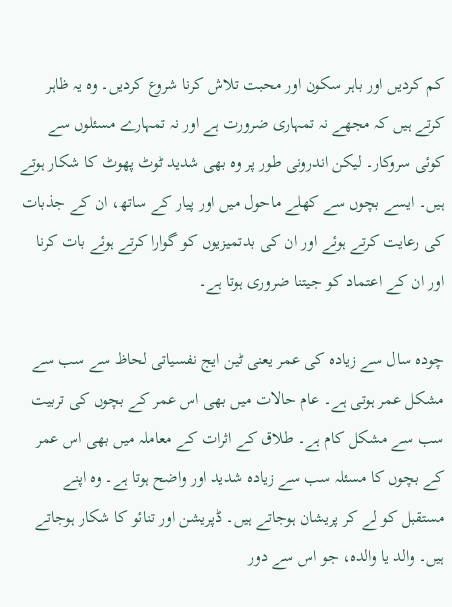کم کردیں اور باہر سکون اور محبت تلاش کرنا شروع کردیں۔ وہ یہ ظاہر کرتے ہیں کہ مجھے نہ تمہاری ضرورت ہے اور نہ تمہارے مسئلوں سے کوئی سروکار۔ لیکن اندرونی طور پر وہ بھی شدید ٹوٹ پھوٹ کا شکار ہوتے ہیں۔ ایسے بچوں سے کھلے ماحول میں اور پیار کے ساتھ، ان کے جذبات کی رعایت کرتے ہوئے اور ان کی بدتمیزیوں کو گوارا کرتے ہوئے بات کرنا اور ان کے اعتماد کو جیتنا ضروری ہوتا ہے۔

چودہ سال سے زیادہ کی عمر یعنی ٹین ایج نفسیاتی لحاظ سے سب سے مشکل عمر ہوتی ہے۔ عام حالات میں بھی اس عمر کے بچوں کی تربیت سب سے مشکل کام ہے۔ طلاق کے اثرات کے معاملہ میں بھی اس عمر کے بچوں کا مسئلہ سب سے زیادہ شدید اور واضح ہوتا ہے۔ وہ اپنے مستقبل کو لے کر پریشان ہوجاتے ہیں۔ ڈپریشن اور تنائو کا شکار ہوجاتے ہیں۔ والد یا والدہ، جو اس سے دور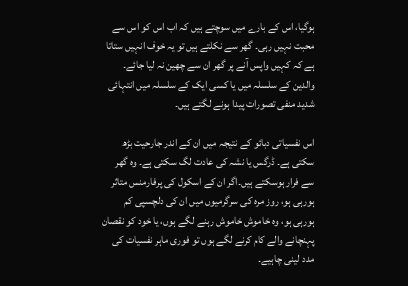ہوگیا، اس کے بارے میں سوچتے ہیں کہ اب اس کو اس سے محبت نہیں رہی۔ گھر سے نکلتے ہیں تو یہ خوف انہیں ستاتا ہے کہ کہیں واپس آنے پر گھر ان سے چھین نہ لیا جائے۔ والدین کے سلسلہ میں یا کسی ایک کے سلسلہ میں انتہائی شدید منفی تصورات پیدا ہونے لگتے ہیں۔

اس نفسیاتی دبائو کے نتیجہ میں ان کے اندر جارحیت بڑھ سکتی ہے۔ ڈرگس یا نشہ کی عادت لگ سکتی ہے۔ وہ گھر سے فرار ہوسکتے ہیں۔اگر ان کے اسکول کی پرفارمنس متاثر ہورہی ہو، روز مرہ کی سرگرمیوں میں ان کی دلچسپی کم ہورہی ہو، وہ خاموش خاموش رہنے لگے ہوں، یا خود کو نقصان پہنچانے والے کام کرنے لگے ہوں تو فوری ماہر نفسیات کی مدد لینی چاہیے۔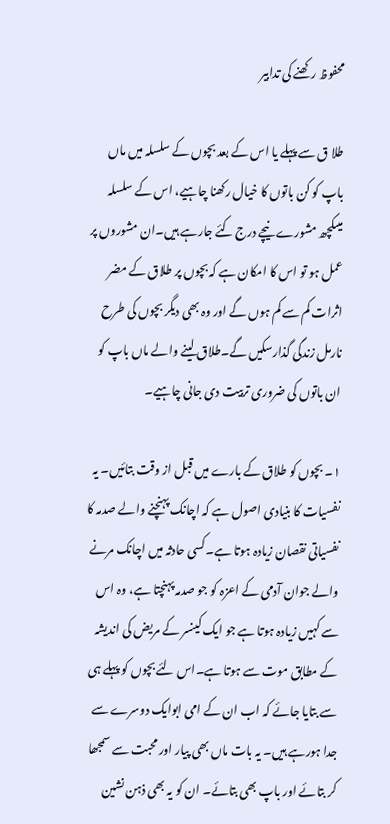محفوظ رکھنے کی تدابیر

طلا ق سے پہلے یا اس کے بعد بچوں کے سلسلہ میں ماں باپ کو کن باتوں کا خیال رکھنا چاہیے، اس کے سلسلہ میںکچھ مشورے نیچے درج کئے جارہے ہیں۔ان مشوروں پر عمل ہو تو اس کا امکان ہے کہ بچوں پر طلاق کے مضر اثرات کم سے کم ہوں گے اور وہ بھی دیگر بچوں کی طرح نارمل زندگی گذارسکیں گے۔طلاق لینے والے ماں باپ کو ان باتوں کی ضروری تربیت دی جانی چاہیے۔

۱۔ بچوں کو طلاق کے بارے میں قبل از وقت بتائیں۔ یہ نفسیات کا بنیادی اصول ہے کہ اچانک پہنچنے والے صدمہ کا نفسیاتی نقصان زیادہ ہوتا ہے۔کسی حادثہ میں اچانک مرنے والے جوان آدمی کے اعزہ کو جو صدمہ پہنچتا ہے، وہ اس سے کہیں زیادہ ہوتا ہے جو ایک کینسر کے مریض کی اندیشہ کے مطابق موت سے ہوتا ہے۔اس لئے بچوں کو پہلے ہی سے بتایا جائے کہ اب ان کے امی ابوایک دوسرے سے جدا ہورہے ہیں۔ یہ بات ماں بھی پیار اور محبت سے سمجھا کر بتائے اور باپ بھی بتائے۔ ان کو یہ بھی ذہن نشین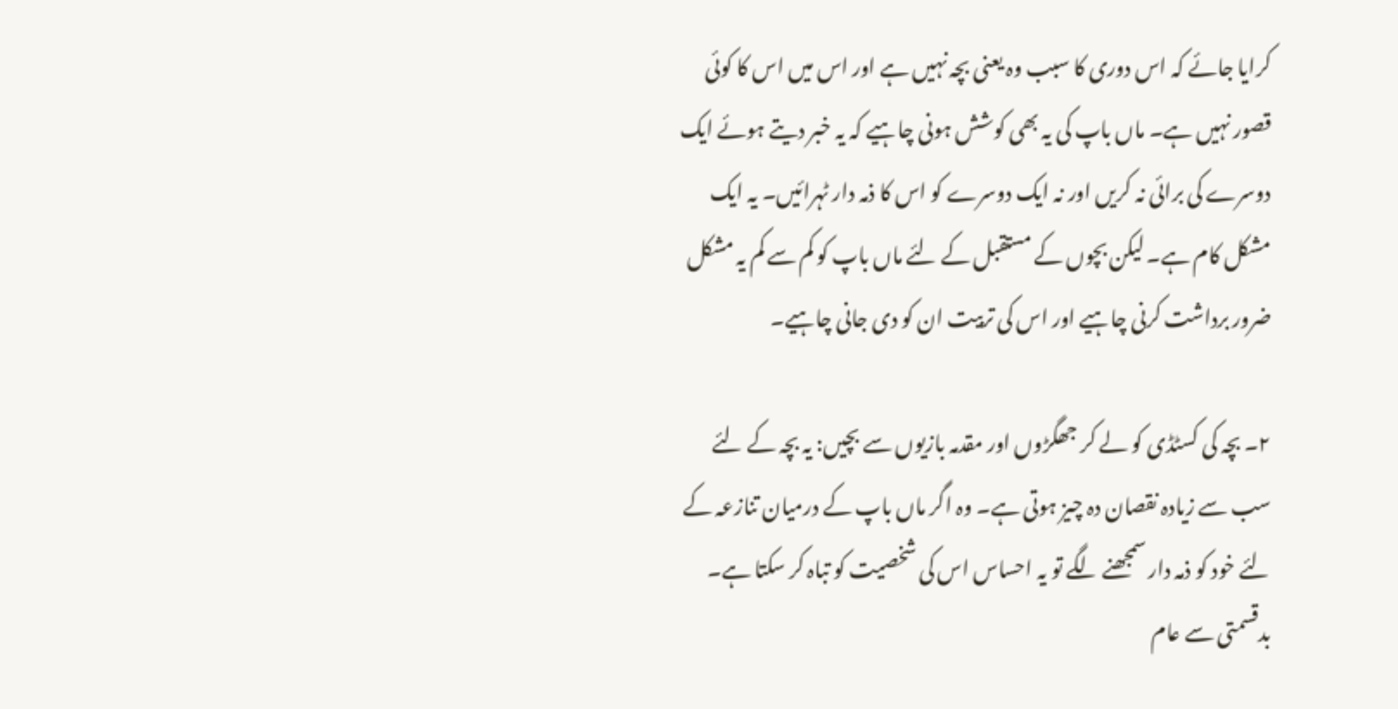کرایا جائے کہ اس دوری کا سبب وہ یعنی بچہ نہیں ہے اور اس میں اس کا کوئی قصور نہیں ہے۔ ماں باپ کی یہ بھی کوشش ہونی چاہیے کہ یہ خبر دیتے ہوئے ایک دوسرے کی برائی نہ کریں اور نہ ایک دوسرے کو اس کا ذمہ دار ٹہرائیں۔ یہ ایک مشکل کام ہے۔ لیکن بچوں کے مستقبل کے لئے ماں باپ کو کم سے کم یہ مشکل ضرور برداشت کرنی چاہیے اور اس کی تربیت ان کو دی جانی چاہیے۔

۲۔ بچہ کی کسٹڈی کو لے کر جھگڑوں اور مقدمہ بازیوں سے بچیں: یہ بچہ کے لئے سب سے زیادہ نقصان دہ چیز ہوتی ہے۔ وہ اگر ماں باپ کے درمیان تنازعہ کے لئے خود کو ذمہ دار سمجھنے لگے تو یہ احساس اس کی شخصیت کو تباہ کر سکتا ہے۔ بدقسمتی سے عام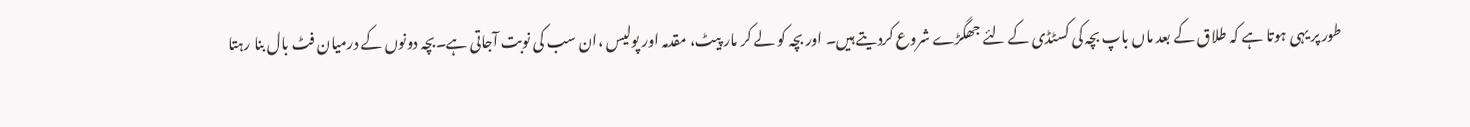طور پر یہی ہوتا ہے کہ طلاق کے بعد ماں باپ بچہ کی کسٹڈی کے لئے جھگڑے شروع کردیتے ہیں۔ اور بچہ کو لے کر مار پیٹ، مقدمہ اور پولیس ،ان سب کی نوبت آجاتی ہے۔بچہ دونوں کے درمیان فٹ بال بنا رہتا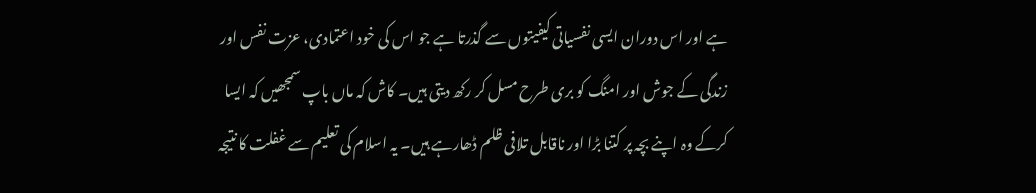ہے اور اس دوران ایسی نفسیاتی کیفیتوں سے گذرتا ہے جو اس کی خود اعتمادی، عزت نفس اور زندگی کے جوش اور امنگ کو بری طرح مسل کر رکھ دیتی ہیں۔ کاش کہ ماں باپ سمجھیں کہ ایسا کرکے وہ اپنے بچہ پر کتنا بڑا اور ناقابل تلافی ظلم ڈھارہے ہیں۔ یہ اسلام کی تعلیم سے غفلت کا نتیجہ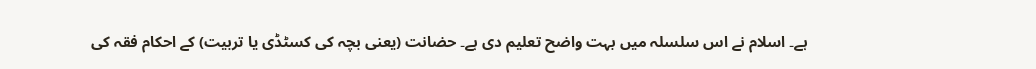ہے۔ اسلام نے اس سلسلہ میں بہت واضح تعلیم دی ہے۔ حضانت (یعنی بچہ کی کسٹڈی یا تربیت) کے احکام فقہ کی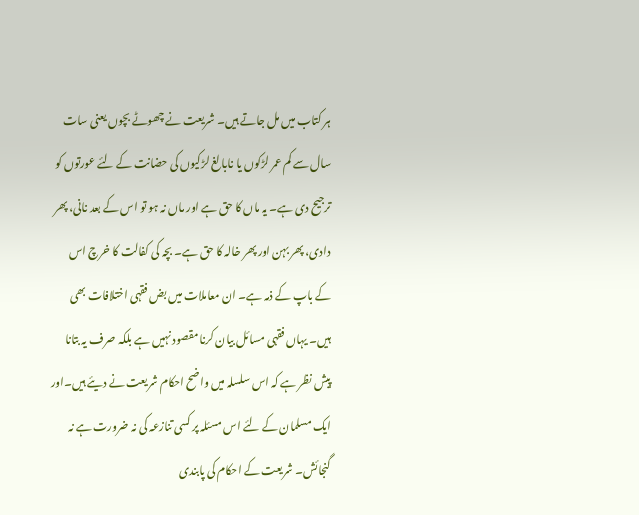ہر کتاب میں مل جاتے ہیں۔ شریعت نے چھوٹے بچوں یعنی سات سال سے کم عمر لڑکوں یا نابالغ لڑکیوں کی حضانت کے لئے عورتوں کو ترجیح دی ہے۔ یہ ماں کا حق ہے اور ماں نہ ہو تو اس کے بعد نانی، پھر دادی، پھر بہن اور پھر خالہ کا حق ہے۔ بچہ کی کفالت کا خرچ اس کے باپ کے ذمہ ہے۔ ان معاملات میں بض فقہی اختلافات بھی ہیں۔ یہاں فقہی مسائل بیان کرنا مقصود نہیں ہے بلکہ صرف یہ بتانا پیش نظر ہے کہ اس سلسلہ میں واضح احکام شریعت نے دیئے ہیں۔اور ایک مسلمان کے لئے اس مسئلہ پر کسی تنازعہ کی نہ ضرورت ہے نہ گنجائش۔ شریعت کے احکام کی پابندی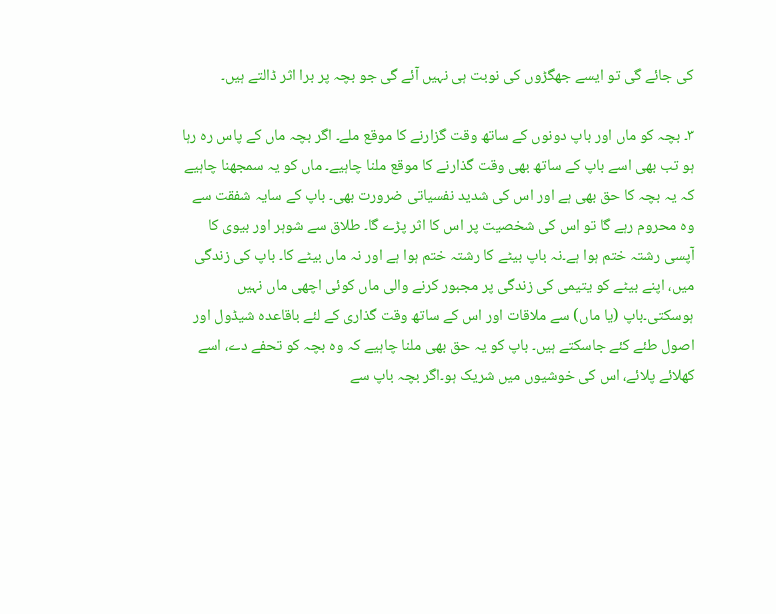کی جائے گی تو ایسے جھگڑوں کی نوبت ہی نہیں آئے گی جو بچہ پر برا اثر ڈالتے ہیں۔

۳۔ بچہ کو ماں اور باپ دونوں کے ساتھ وقت گزارنے کا موقع ملے۔ اگر بچہ ماں کے پاس رہ رہا ہو تب بھی اسے باپ کے ساتھ بھی وقت گذارنے کا موقع ملنا چاہیے۔ ماں کو یہ سمجھنا چاہیے کہ یہ بچہ کا حق بھی ہے اور اس کی شدید نفسیاتی ضرورت بھی۔ باپ کے سایہ شفقت سے وہ محروم رہے گا تو اس کی شخصیت پر اس کا اثر پڑے گا۔ طلاق سے شوہر اور بیوی کا آپسی رشتہ ختم ہوا ہے۔نہ باپ بیٹے کا رشتہ ختم ہوا ہے اور نہ ماں بیٹے کا۔ باپ کی زندگی میں، اپنے بیٹے کو یتیمی کی زندگی پر مجبور کرنے والی ماں کوئی اچھی ماں نہیں ہوسکتی۔باپ (یا ماں) سے ملاقات اور اس کے ساتھ وقت گذاری کے لئے باقاعدہ شیڈول اور اصول طئے کئے جاسکتے ہیں۔ باپ کو یہ حق بھی ملنا چاہیے کہ وہ بچہ کو تحفے دے، اسے کھلائے پلائے، اس کی خوشیوں میں شریک ہو۔اگر بچہ باپ سے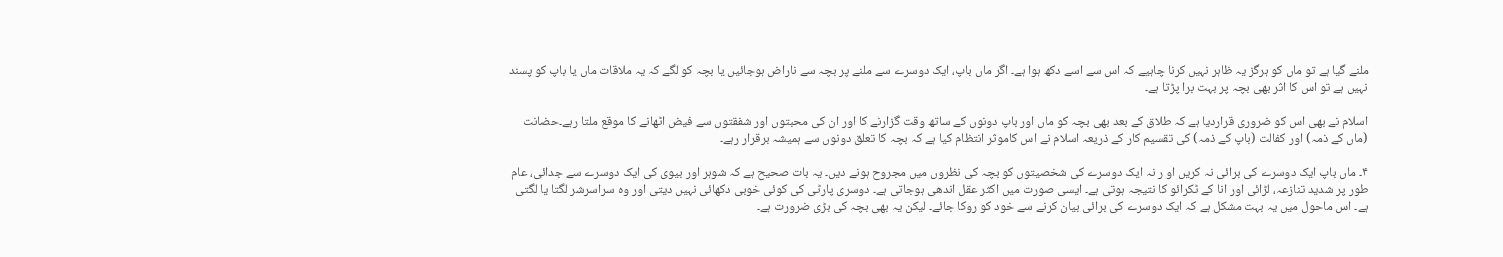ملنے گیا ہے تو ماں کو ہرگز یہ ظاہر نہیں کرنا چاہیے کہ اس سے اسے دکھ ہوا ہے۔ اگر ماں باپ، ایک دوسرے سے ملنے پر بچہ سے ناراض ہوجائیں یا بچہ کو لگے کہ یہ ملاقات ماں یا باپ کو پسند نہیں ہے تو اس کا اثر بھی بچہ پر بہت برا پڑتا ہے۔

اسلام نے بھی اس کو ضروری قراردیا ہے کہ طلاق کے بعد بھی بچہ کو ماں اور باپ دونوں کے ساتھ وقت گزارنے کا اور ان کی محبتوں اور شفقتوں سے فیض اٹھانے کا موقع ملتا رہے۔حضانت (ماں کے ذمہ) اور کفالت (باپ کے ذمہ) کی تقسیم کار کے ذریعہ اسلام نے اس کاموثر انتظام کیا ہے کہ بچہ کا تعلق دونوں سے ہمیشہ برقرار رہے۔

۴۔ ماں باپ ایک دوسرے کی برائی نہ کریں او ر نہ ایک دوسرے کی شخصیتوں کو بچہ کی نظروں میں مجروح ہونے دیں۔ یہ بات صحیح ہے کہ شوہر اور بیوی کی ایک دوسرے سے جدائی، عام طور پر شدید تنازعہ، لڑائی اور انا کے ٹکرائو کا نتیجہ ہوتی ہے۔ ایسی صورت میں اکثر عقل اندھی ہوجاتی ہے۔ دوسری پارٹی کی کوئی خوبی دکھائی نہیں دیتی اور وہ سراسرشر لگتا یا لگتی ہے۔ اس ماحول میں یہ بہت مشکل ہے کہ ایک دوسرے کی برائی بیان کرنے سے خود کو روکا جائے۔ لیکن یہ بھی بچہ کی بڑی ضرورت ہے۔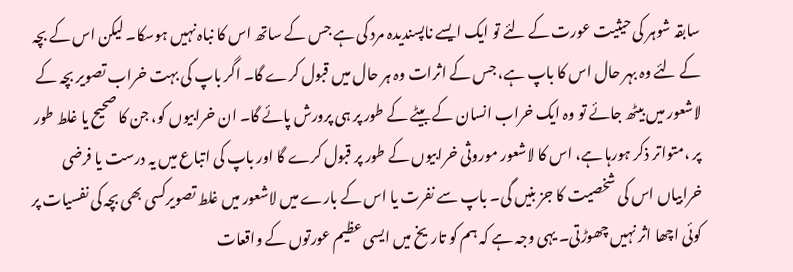سابقہ شوہر کی حیثیت عورت کے لئے تو ایک ایسے ناپسندیدہ مرد کی ہے جس کے ساتھ اس کا نباہ نہیں ہوسکا۔ لیکن اس کے بچہ کے لئے وہ بہر حال اس کا باپ ہے، جس کے اثرات وہ ہر حال میں قبول کرے گا۔ اگر باپ کی بہت خراب تصویر بچہ کے لاشعور میں بیٹھ جائے تو وہ ایک خراب انسان کے بیٹے کے طور پر ہی پرورش پائے گا۔ ان خرابیوں کو، جن کا صحیح یا غلط طور پر ،متواتر ذکر ہورہا ہے، اس کا لاشعور موروثی خرابیوں کے طور پر قبول کرے گا اور باپ کی اتباع میں یہ درست یا فرضی خرابیاں اس کی شخصیت کا جز بنیں گی۔ باپ سے نفرت یا اس کے بارے میں لاشعور میں غلط تصویرکسی بھی بچہ کی نفسیات پر کوئی اچھا اثر نہیں چھوڑتی۔ یہی وجہ ہے کہ ہم کو تاریخ میں ایسی عظیم عورتوں کے واقعات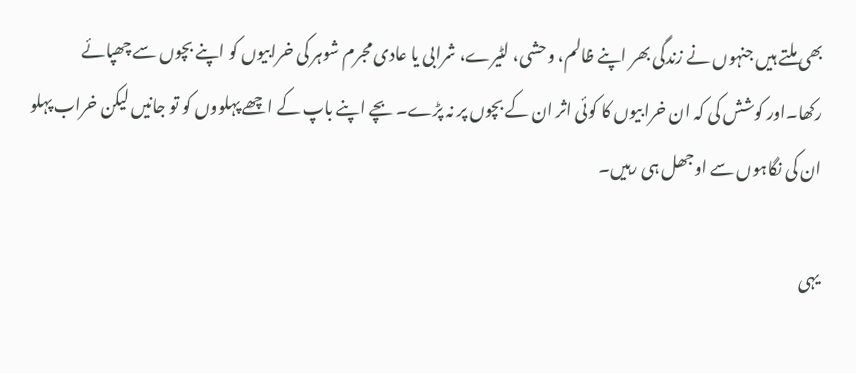بھی ملتے ہیں جنہوں نے زندگی بھر اپنے ظالم، وحشی، لٹیرے، شرابی یا عادی مجرم شوہر کی خرابیوں کو اپنے بچوں سے چھپائے رکھا۔اور کوشش کی کہ ان خرابیوں کا کوئی اثر ان کے بچوں پر نہ پڑے۔ بچے اپنے باپ کے اچھے پہلووں کو تو جانیں لیکن خراب پہلو ان کی نگاہوں سے اوجھل ہی رہیں۔

یہی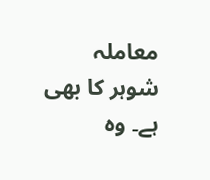معاملہ شوہر کا بھی ہے۔ وہ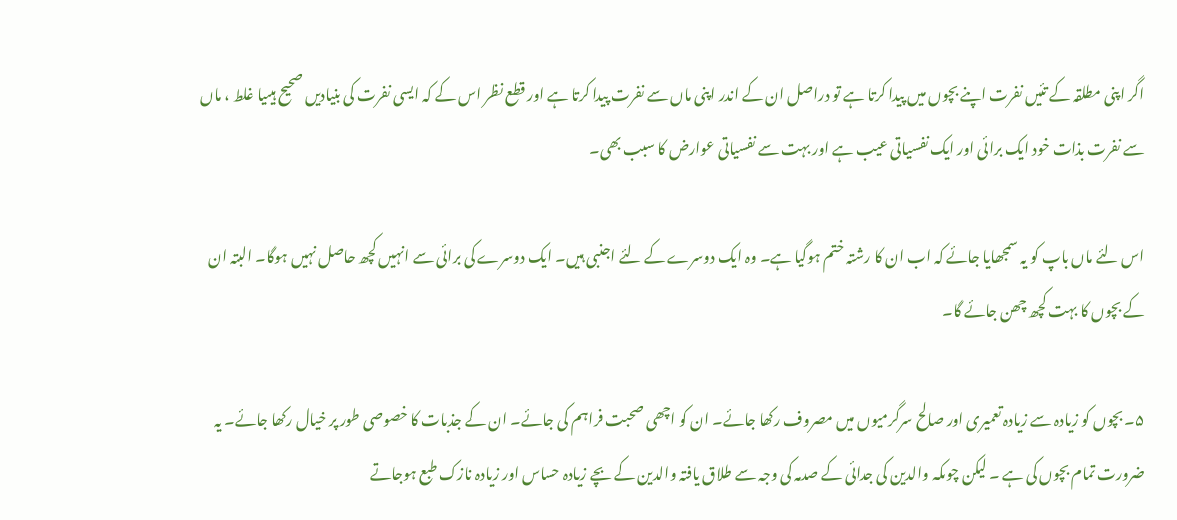اگر اپنی مطلقہ کے تئیں نفرت اپنے بچوں میں پیدا کرتا ہے تو دراصل ان کے اندر اپنی ماں سے نفرت پیدا کرتا ہے اور قطع نظر اس کے کہ ایسی نفرت کی بنیادیں صحیح ہیںیا غلط ، ماں سے نفرت بذات خود ایک برائی اور ایک نفسیاتی عیب ہے اور بہت سے نفسیاتی عوارض کا سبب بھی۔

اس لئے ماں باپ کو یہ سمجھایا جائے کہ اب ان کا رشتہ ختم ہوگیا ہے۔ وہ ایک دوسرے کے لئے اجنبی ہیں۔ ایک دوسرے کی برائی سے انہیں کچھ حاصل نہیں ہوگا۔ البتہ ان کے بچوں کا بہت کچھ چھن جائے گا۔

۵۔ بچوں کو زیادہ سے زیادہ تعمیری اور صالح سرگرمیوں میں مصروف رکھا جائے۔ ان کو اچھی صحبت فراہم کی جائے۔ ان کے جذبات کا خصوصی طور پر خیال رکھا جائے۔ یہ ضرورت تمام بچوں کی ہے ۔ لیکن چوںکہ والدین کی جدائی کے صدمہ کی وجہ سے طلاق یافتہ والدین کے بچے زیادہ حساس اور زیادہ نازک طبع ہوجاتے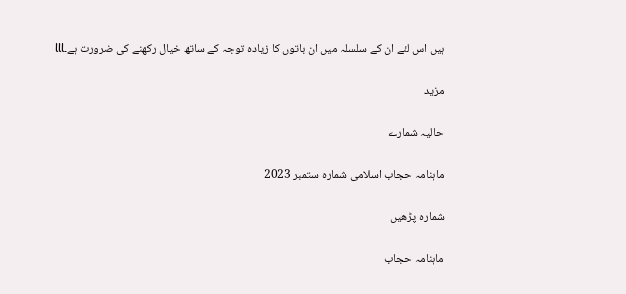ہیں اس لئے ان کے سلسلہ میں ان باتوں کا زیادہ توجہ کے ساتھ خیال رکھنے کی ضرورت ہے۔lll

مزید

حالیہ شمارے

ماہنامہ حجاب اسلامی شمارہ ستمبر 2023

شمارہ پڑھیں

ماہنامہ حجاب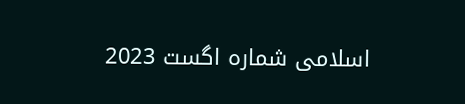اسلامی شمارہ اگست 2023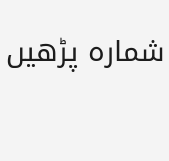شمارہ پڑھیں